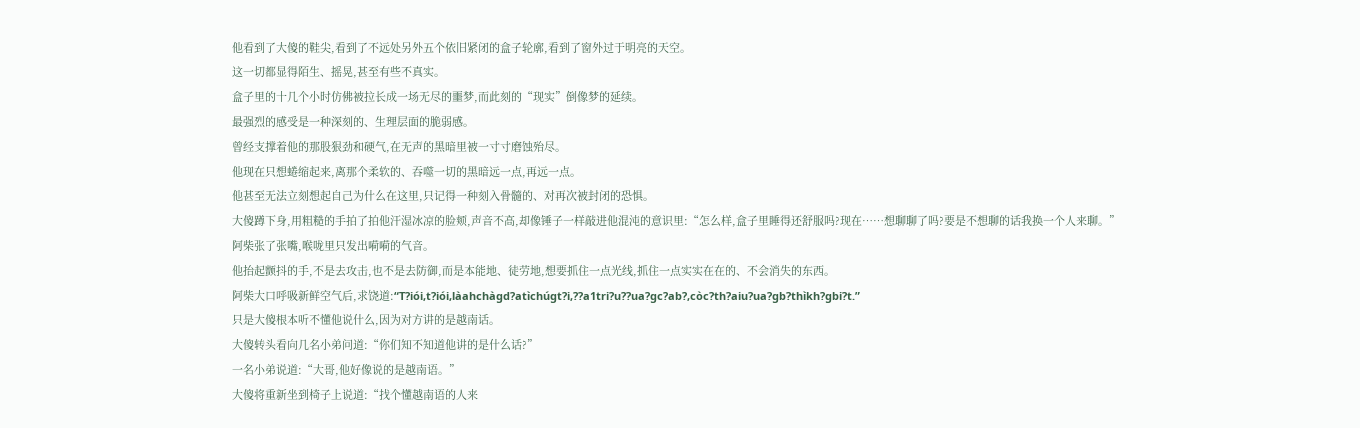他看到了大傻的鞋尖,看到了不远处另外五个依旧紧闭的盒子轮廓,看到了窗外过于明亮的天空。
这一切都显得陌生、摇晃,甚至有些不真实。
盒子里的十几个小时仿佛被拉长成一场无尽的噩梦,而此刻的“现实”倒像梦的延续。
最强烈的感受是一种深刻的、生理层面的脆弱感。
曾经支撑着他的那股狠劲和硬气,在无声的黑暗里被一寸寸磨蚀殆尽。
他现在只想蜷缩起来,离那个柔软的、吞噬一切的黑暗远一点,再远一点。
他甚至无法立刻想起自己为什么在这里,只记得一种刻入骨髓的、对再次被封闭的恐惧。
大傻蹲下身,用粗糙的手拍了拍他汗湿冰凉的脸颊,声音不高,却像锤子一样敲进他混沌的意识里:“怎么样,盒子里睡得还舒服吗?现在……想聊聊了吗?要是不想聊的话我换一个人来聊。”
阿柴张了张嘴,喉咙里只发出嗬嗬的气音。
他抬起颤抖的手,不是去攻击,也不是去防御,而是本能地、徒劳地,想要抓住一点光线,抓住一点实实在在的、不会消失的东西。
阿柴大口呼吸新鲜空气后,求饶道:“T?iói,t?iói,làahchàgd?atìchúgt?i,??a1tri?u??ua?gc?ab?,còc?th?aiu?ua?gb?thìkh?gbi?t.”
只是大傻根本听不懂他说什么,因为对方讲的是越南话。
大傻转头看向几名小弟问道:“你们知不知道他讲的是什么话?”
一名小弟说道:“大哥,他好像说的是越南语。”
大傻将重新坐到椅子上说道:“找个懂越南语的人来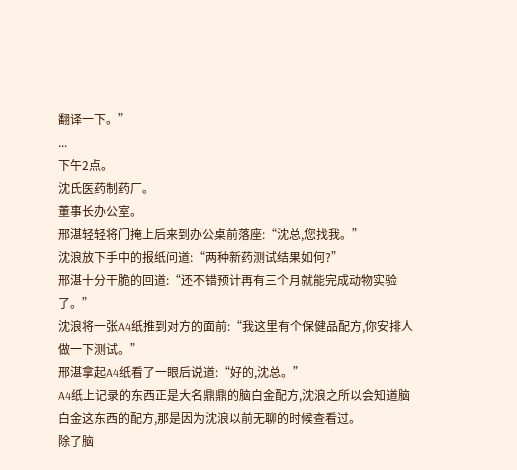翻译一下。”
...
下午2点。
沈氏医药制药厂。
董事长办公室。
邢湛轻轻将门掩上后来到办公桌前落座:“沈总,您找我。”
沈浪放下手中的报纸问道:“两种新药测试结果如何?”
邢湛十分干脆的回道:“还不错预计再有三个月就能完成动物实验了。”
沈浪将一张A4纸推到对方的面前:“我这里有个保健品配方,你安排人做一下测试。”
邢湛拿起A4纸看了一眼后说道:“好的,沈总。”
A4纸上记录的东西正是大名鼎鼎的脑白金配方,沈浪之所以会知道脑白金这东西的配方,那是因为沈浪以前无聊的时候查看过。
除了脑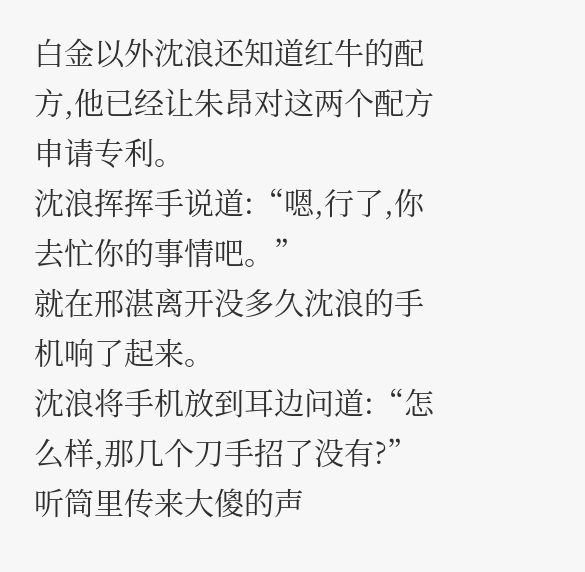白金以外沈浪还知道红牛的配方,他已经让朱昂对这两个配方申请专利。
沈浪挥挥手说道:“嗯,行了,你去忙你的事情吧。”
就在邢湛离开没多久沈浪的手机响了起来。
沈浪将手机放到耳边问道:“怎么样,那几个刀手招了没有?”
听筒里传来大傻的声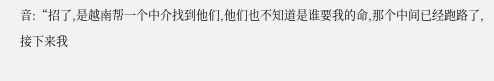音:“招了,是越南帮一个中介找到他们,他们也不知道是谁要我的命,那个中间已经跑路了,接下来我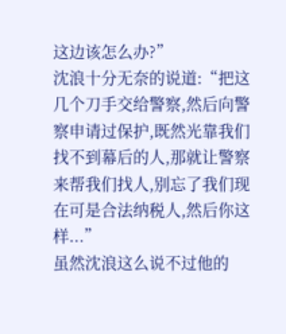这边该怎么办?”
沈浪十分无奈的说道:“把这几个刀手交给警察,然后向警察申请过保护,既然光靠我们找不到幕后的人,那就让警察来帮我们找人,别忘了我们现在可是合法纳税人,然后你这样...”
虽然沈浪这么说不过他的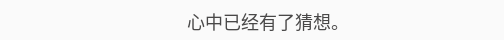心中已经有了猜想。